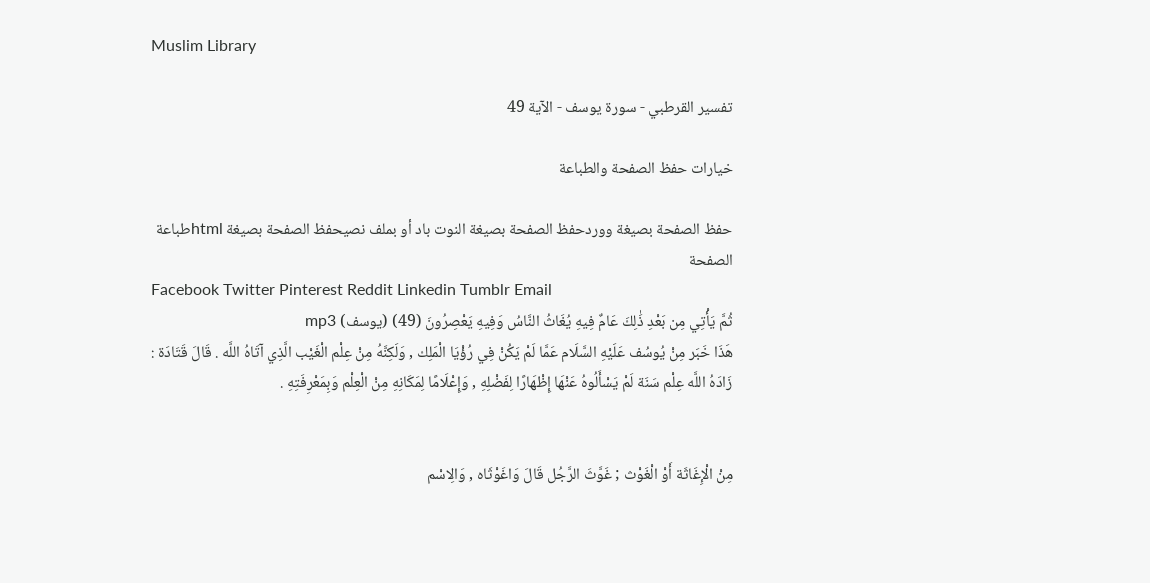Muslim Library

تفسير القرطبي - سورة يوسف - الآية 49

خيارات حفظ الصفحة والطباعة

حفظ الصفحة بصيغة ووردحفظ الصفحة بصيغة النوت باد أو بملف نصيحفظ الصفحة بصيغة htmlطباعة الصفحة
Facebook Twitter Pinterest Reddit Linkedin Tumblr Email
ثُمَّ يَأْتِي مِن بَعْدِ ذَٰلِكَ عَامٌ فِيهِ يُغَاثُ النَّاسُ وَفِيهِ يَعْصِرُونَ (49) (يوسف) mp3
هَذَا خَبَر مِنْ يُوسُف عَلَيْهِ السَّلَام عَمَّا لَمْ يَكُنْ فِي رُؤْيَا الْمَلِك , وَلَكِنَّهُ مِنْ عِلْم الْغَيْب الَّذِي آتَاهُ اللَّه . قَالَ قَتَادَة : زَادَهُ اللَّه عِلْم سَنَة لَمْ يَسْأَلُوهُ عَنْهَا إِظْهَارًا لِفَضْلِهِ , وَإِعْلَامًا لِمَكَانِهِ مِنْ الْعِلْم وَبِمَعْرِفَتِهِ .


مِنْ الْإِغَاثَة أَوْ الْغَوْث ; غَوَّثَ الرَّجُل قَالَ وَاغَوْثَاه , وَالِاسْم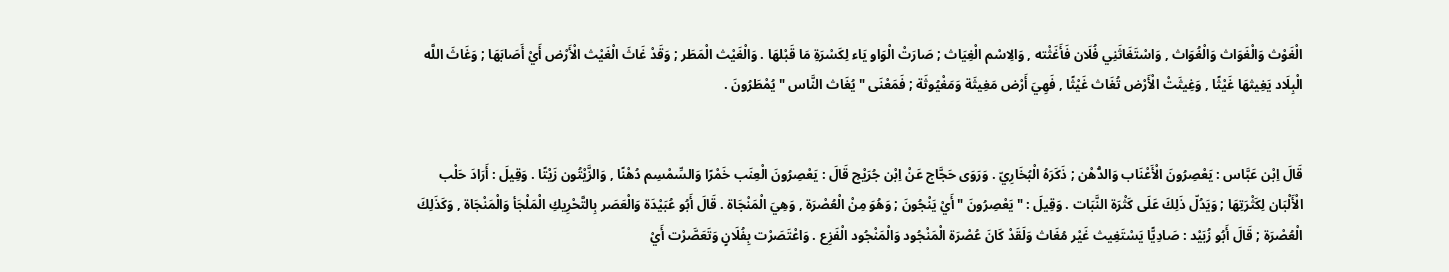الْغَوْث وَالْغَوَاث وَالْغُوَاث , وَاسْتَغَاثَنِي فُلَان فَأَغَثْته , وَالِاسْم الْغِيَاث ; صَارَتْ الْوَاو يَاء لِكَسْرَةِ مَا قَبْلهَا . وَالْغَيْث الْمَطَر ; وَقَدْ غَاثَ الْغَيْث الْأَرْض أَيْ أَصَابَهَا ; وَغَاثَ اللَّه الْبِلَاد يَغِيثهَا غَيْثًا , وَغِيثَتْ الْأَرْض تُغَاث غَيْثًا , فَهِيَ أَرْض مَغِيثَة وَمَغْيُوثَة ; فَمَعْنَى " يُغَاث النَّاس " يُمْطَرُونَ .


قَالَ اِبْن عَبَّاس : يَعْصِرُونَ الْأَعْنَاب وَالدُّهْن ; ذَكَرَهُ الْبُخَارِيّ . وَرَوَى حَجَّاج عَنْ اِبْن جُرَيْج قَالَ : يَعْصِرُونَ الْعِنَب خَمْرًا وَالسِّمْسِم دُهْنًا , وَالزَّيْتُون زَيْتًا . وَقِيلَ : أَرَادَ حَلْب الْأَلْبَان لِكَثْرَتِهَا ; وَيَدُلّ ذَلِكَ عَلَى كَثْرَة النَّبَات . وَقِيلَ : " يَعْصِرُونَ " أَيْ يَنْجُونَ ; وَهُوَ مِنْ الْعُصْرَة , وَهِيَ الْمَنْجَاة . قَالَ أَبُو عُبَيْدَة وَالْعَصَر بِالتَّحْرِيكِ الْمَلْجَأ وَالْمَنْجَاة , وَكَذَلِكَ الْعُصْرَة ; قَالَ أَبُو زُبَيْد : صَادِيًّا يَسْتَغِيث غَيْر مُغَاث وَلَقَدْ كَانَ عُصْرَة الْمَنْجُود وَالْمَنْجُود الْفَزِع . وَاعْتَصَرْت بِفُلَانٍ وَتَعَصَّرْت أَيْ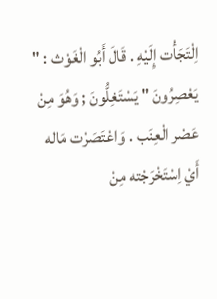اِلْتَجَأْت إِلَيْهِ . قَالَ أَبُو الْغَوْث : " يَعْصِرُونَ " يَسْتَغِلُّونَ ; وَهُوَ مِنْ عَصْر الْعِنَب . وَاعْتَصَرْت مَاله أَيْ اِسْتَخْرَجْته مِنْ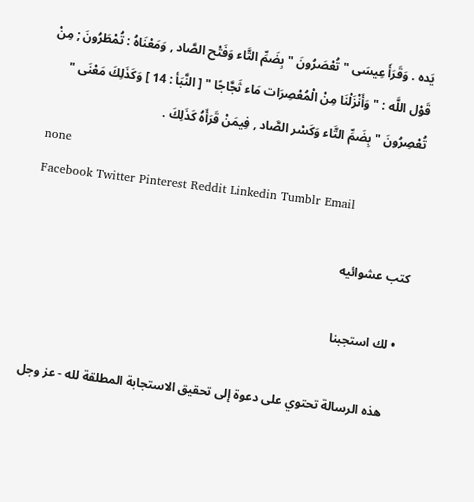يَده . وَقَرَأَ عِيسَى " تُعْصَرُونَ " بِضَمِّ التَّاء وَفَتْح الصَّاد , وَمَعْنَاهُ : تُمْطَرُونَ ; مِنْ قَوْل اللَّه : " وَأَنْزَلْنَا مِنْ الْمُعْصِرَات مَاء ثَجَّاجًا " [ النَّبَأ : 14 ] وَكَذَلِكَ مَعْنَى " تُعْصِرُونَ " بِضَمِّ التَّاء وَكَسْر الصَّاد , فِيمَنْ قَرَأَهُ كَذَلِكَ .
none
Facebook Twitter Pinterest Reddit Linkedin Tumblr Email

كتب عشوائيه

  • لك استجبنا

    هذه الرسالة تحتوي على دعوة إلى تحقيق الاستجابة المطلقة لله - عز وجل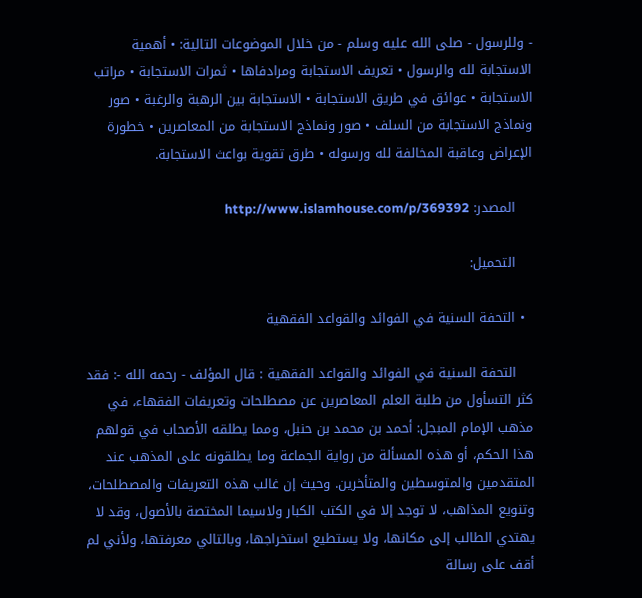- وللرسول - صلى الله عليه وسلم - من خلال الموضوعات التالية: • أهمية الاستجابة لله والرسول • تعريف الاستجابة ومرادفاها • ثمرات الاستجابة • مراتب الاستجابة • عوائق في طريق الاستجابة • الاستجابة بين الرهبة والرغبة • صور ونماذج الاستجابة من السلف • صور ونماذج الاستجابة من المعاصرين • خطورة الإعراض وعاقبة المخالفة لله ورسوله • طرق تقوية بواعث الاستجابة.

    المصدر: http://www.islamhouse.com/p/369392

    التحميل:

  • التحفة السنية في الفوائد والقواعد الفقهية

    التحفة السنية في الفوائد والقواعد الفقهية : قال المؤلف - رحمه الله -: فقد كثر التسأول من طلبة العلم المعاصرين عن مصطلحات وتعريفات الفقهاء، في مذهب الإمام المبجل: أحمد بن محمد بن حنبل، ومما يطلقه الأصحاب في قولهم هذا الحكم، أو هذه المسألة من رواية الجماعة وما يطلقونه على المذهب عند المتقدمين والمتوسطين والمتأخرين. وحيث إن غالب هذه التعريفات والمصطلحات، وتنويع المذاهب، لا توجد إلا في الكتب الكبار ولاسيما المختصة بالأصول، وقد لا يهتدي الطالب إلى مكانها، ولا يستطيع استخراجها، وبالتالي معرفتها، ولأني لم أقف على رسالة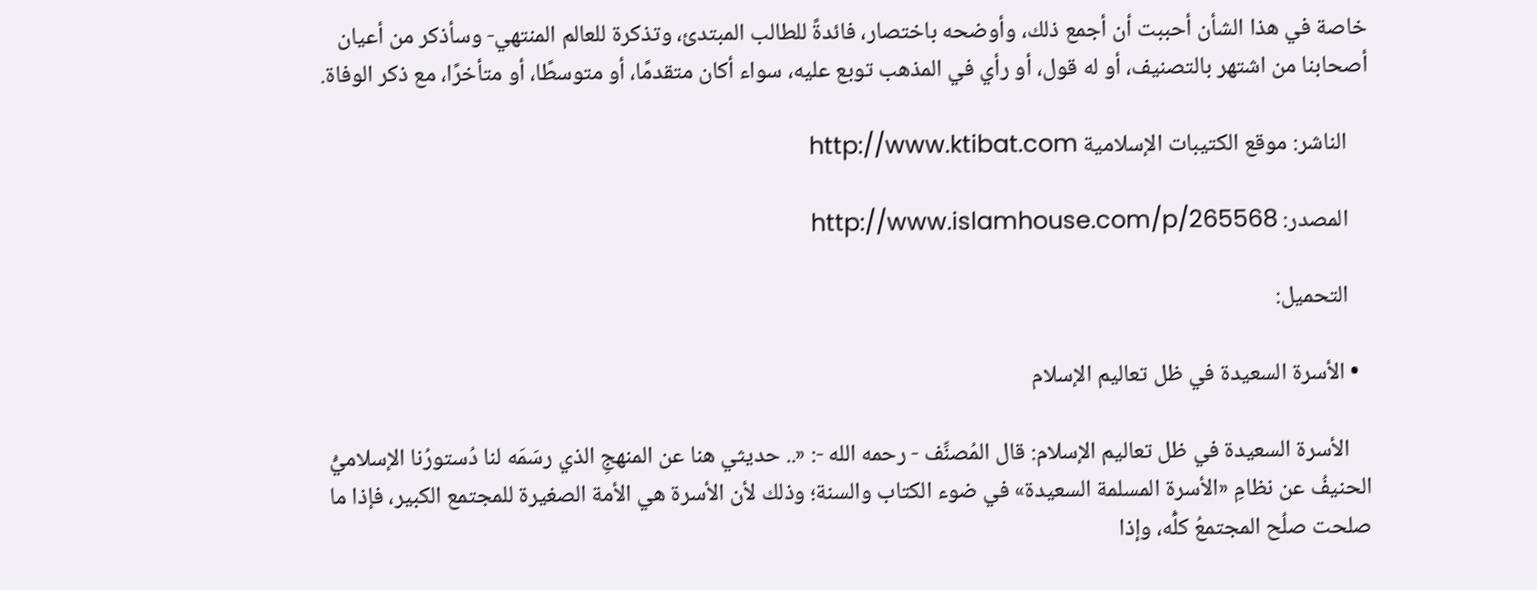خاصة في هذا الشأن أحببت أن أجمع ذلك، وأوضحه باختصار، فائدةً للطالب المبتدئ، وتذكرة للعالم المنتهي- وسأذكر من أعيان أصحابنا من اشتهر بالتصنيف، أو له قول، أو رأي في المذهب توبع عليه، سواء أكان متقدمًا، أو متوسطًا، أو متأخرًا، مع ذكر الوفاة.

    الناشر: موقع الكتيبات الإسلامية http://www.ktibat.com

    المصدر: http://www.islamhouse.com/p/265568

    التحميل:

  • الأسرة السعيدة في ظل تعاليم الإسلام

    الأسرة السعيدة في ظل تعاليم الإسلام: قال المُصنِّف - رحمه الله -: «.. حديثي هنا عن المنهجِ الذي رسَمَه لنا دُستورُنا الإسلاميُّ الحنيفُ عن نظامِ «الأسرة المسلمة السعيدة» في ضوء الكتاب والسنة؛ وذلك لأن الأسرة هي الأمة الصغيرة للمجتمع الكبير، فإذا ما صلحت صلُح المجتمعُ كلُّه، وإذا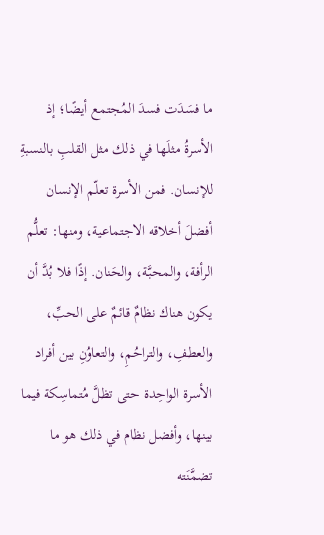ما فسَدَت فسدَ المُجتمع أيضًا؛ إذ الأسرةُ مثلَها في ذلك مثل القلبِ بالنسبةِ للإنسان. فمن الأسرة تعلّم الإنسان أفضلَ أخلاقه الاجتماعية، ومنها: تعلُّم الرأفة، والمحبَّة، والحَنان. إذًا فلا بُدَّ أن يكون هناك نظامٌ قائمٌ على الحبِّ، والعطفِ، والتراحُمِ، والتعاوُنِ بين أفراد الأسرة الواحِدة حتى تظلَّ مُتماسِكة فيما بينها، وأفضل نظام في ذلك هو ما تضمَّنَته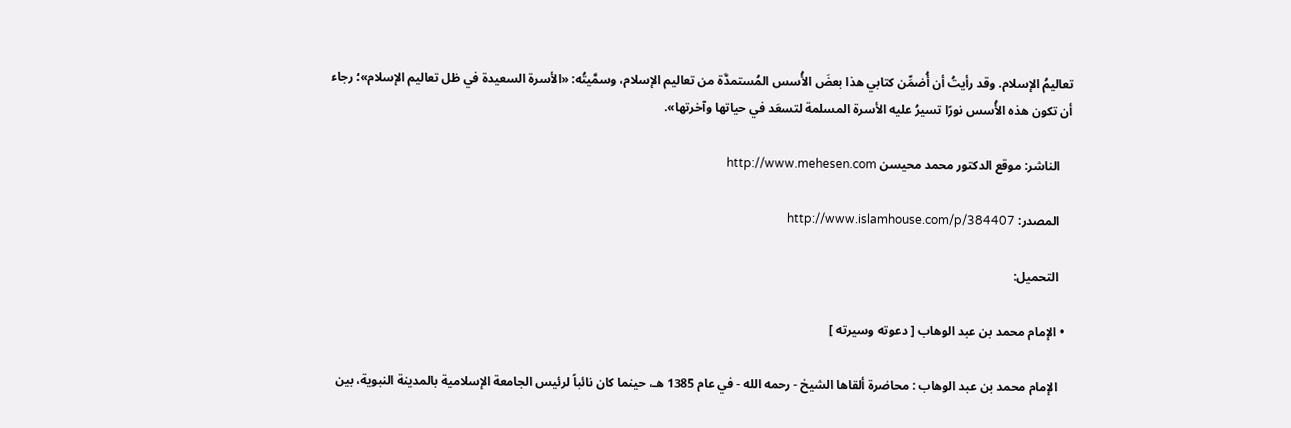تعاليمُ الإسلام. وقد رأيتُ أن أُضمِّن كتابي هذا بعضَ الأُسس المُستمدَّة من تعاليم الإسلام، وسمَّيتُه: «الأسرة السعيدة في ظل تعاليم الإسلام»؛ رجاء أن تكون هذه الأُسس نورًا تسيرُ عليه الأسرة المسلمة لتسعَد في حياتها وآخرتها».

    الناشر: موقع الدكتور محمد محيسن http://www.mehesen.com

    المصدر: http://www.islamhouse.com/p/384407

    التحميل:

  • الإمام محمد بن عبد الوهاب [ دعوته وسيرته ]

    الإمام محمد بن عبد الوهاب : محاضرة ألقاها الشيخ - رحمه الله - في عام 1385 هـ، حينما كان نائباً لرئيس الجامعة الإسلامية بالمدينة النبوية، بين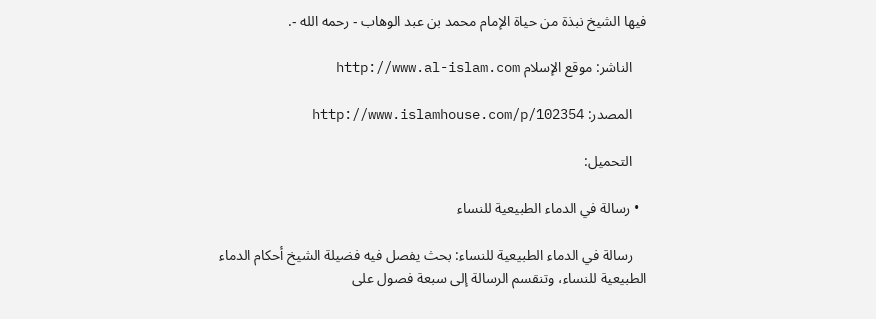فيها الشيخ نبذة من حياة الإمام محمد بن عبد الوهاب - رحمه الله -.

    الناشر: موقع الإسلام http://www.al-islam.com

    المصدر: http://www.islamhouse.com/p/102354

    التحميل:

  • رسالة في الدماء الطبيعية للنساء

    رسالة في الدماء الطبيعية للنساء: بحث يفصل فيه فضيلة الشيخ أحكام الدماء الطبيعية للنساء، وتنقسم الرسالة إلى سبعة فصول على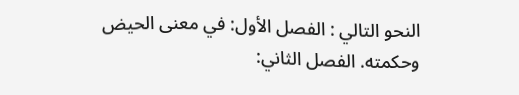النحو التالي : الفصل الأول: في معنى الحيض وحكمته. الفصل الثاني: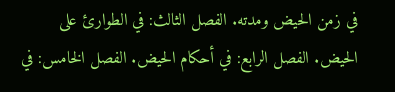في زمن الحيض ومدته. الفصل الثالث: في الطوارئ على الحيض. الفصل الرابع: في أحكام الحيض. الفصل الخامس: في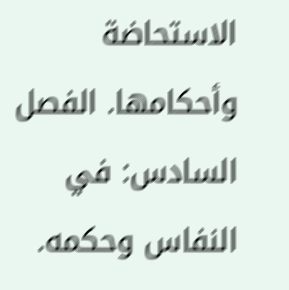الاستحاضة وأحكامها. الفصل السادس: في النفاس وحكمه.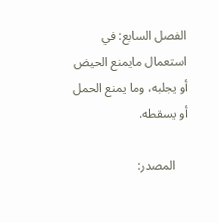الفصل السابع: في استعمال مايمنع الحيض أو يجلبه، وما يمنع الحمل أو يسقطه.

    المصدر: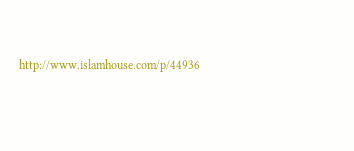http://www.islamhouse.com/p/44936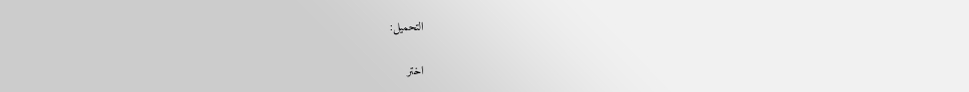التحميل:

اختر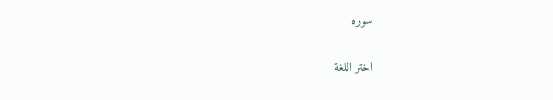سوره

اختر اللغة